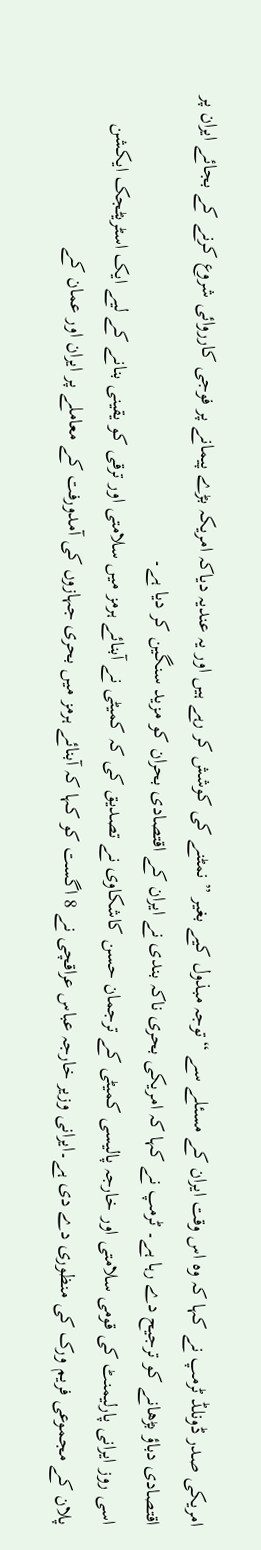امریکی صدر ڈونلڈ ٹرمپ نے کہا کہ وہ اس وقت ایران کے مسئلے سے “توجہ مبذول کیے بغیر ” نمٹنے کی کوشش کر رہے ہیں اور یہ عندیہ دیاکہ امریکہ بڑے پیمانے پر فوجی کارروائی شروع کرنے کے بجائے ایران پر اقتصادی دباؤ بڑھانے کو ترجیح دے رہا ہے۔ ٹرمپ نے کہا کہ امریکی بحری ناکہ بندی نے ایران کے اقتصادی بحران کو مزید سنگین کر دیا ہے۔
اسی روز ایرانی پارلیمنٹ کی قومی سلامتی اور خارجہ پالیسی کمیٹی کے ترجمان حسن کاشکاوی نے تصدیق کی کہ کمیٹی نے آبنائے ہرمز میں سلامتی اور ترقی کو یقینی بنانے کے لیے ایک اسٹریٹجک ایکشن پلان کے مجموعی فریم ورک کی منظوری دے دی ہے۔ایرانی وزیر خارجہ عباس عراقچی نے 8 اگست کو کہا کہ آبنائے ہرمز میں بحری جہازوں کی آمدورفت کے معاملے پر ایران اور عمان کے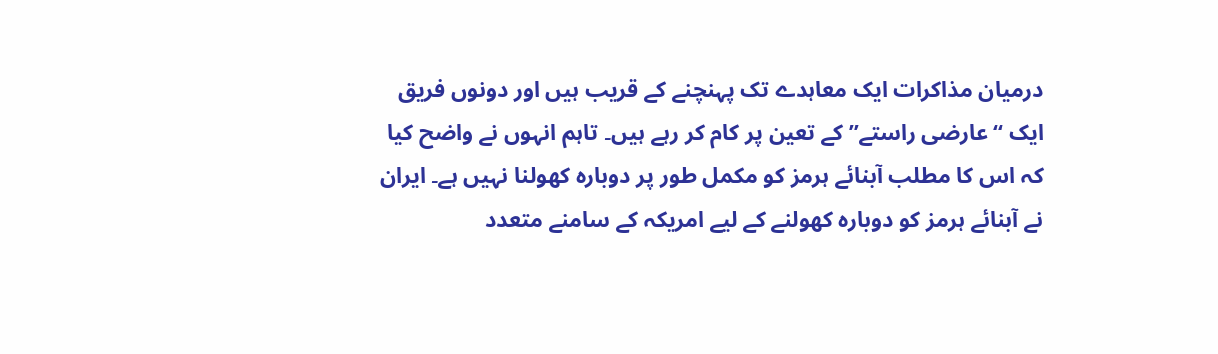درمیان مذاکرات ایک معاہدے تک پہنچنے کے قریب ہیں اور دونوں فریق ایک “عارضی راستے” کے تعین پر کام کر رہے ہیں۔ تاہم انہوں نے واضح کیا کہ اس کا مطلب آبنائے ہرمز کو مکمل طور پر دوبارہ کھولنا نہیں ہے۔ ایران نے آبنائے ہرمز کو دوبارہ کھولنے کے لیے امریکہ کے سامنے متعدد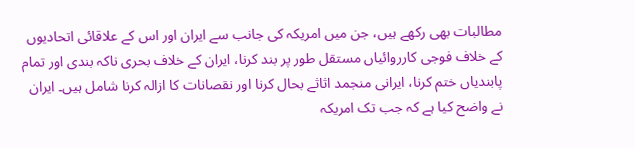مطالبات بھی رکھے ہیں، جن میں امریکہ کی جانب سے ایران اور اس کے علاقائی اتحادیوں کے خلاف فوجی کارروائیاں مستقل طور پر بند کرنا، ایران کے خلاف بحری ناکہ بندی اور تمام پابندیاں ختم کرنا، ایرانی منجمد اثاثے بحال کرنا اور نقصانات کا ازالہ کرنا شامل ہیں۔ ایران نے واضح کیا ہے کہ جب تک امریکہ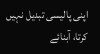اپنی پالیسی تبدیل نہیں کرتا، آبنائے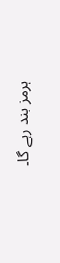ہرمز بند رہے گا۔